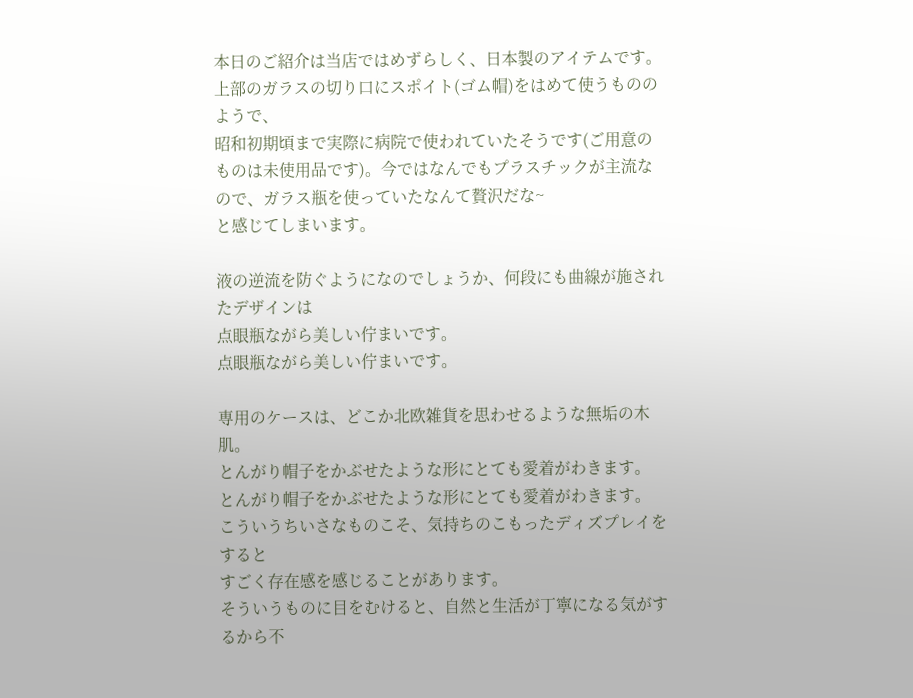本日のご紹介は当店ではめずらしく、日本製のアイテムです。
上部のガラスの切り口にスポイト(ゴム帽)をはめて使うもののようで、
昭和初期頃まで実際に病院で使われていたそうです(ご用意のものは未使用品です)。今ではなんでもプラスチックが主流なので、ガラス瓶を使っていたなんて贅沢だな~
と感じてしまいます。

液の逆流を防ぐようになのでしょうか、何段にも曲線が施されたデザインは
点眼瓶ながら美しい佇まいです。
点眼瓶ながら美しい佇まいです。

専用のケースは、どこか北欧雑貨を思わせるような無垢の木肌。
とんがり帽子をかぶせたような形にとても愛着がわきます。
とんがり帽子をかぶせたような形にとても愛着がわきます。
こういうちいさなものこそ、気持ちのこもったディズプレイをすると
すごく存在感を感じることがあります。
そういうものに目をむけると、自然と生活が丁寧になる気がするから不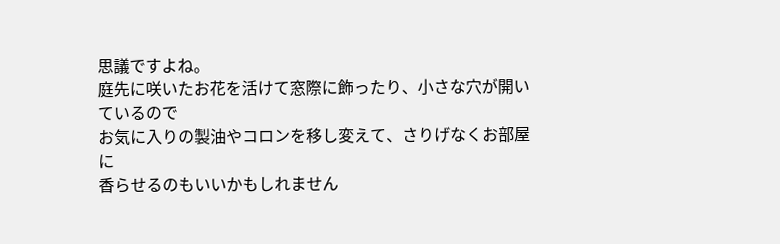思議ですよね。
庭先に咲いたお花を活けて窓際に飾ったり、小さな穴が開いているので
お気に入りの製油やコロンを移し変えて、さりげなくお部屋に
香らせるのもいいかもしれません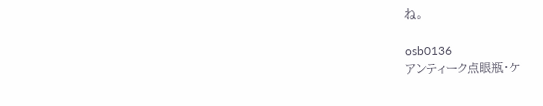ね。

osb0136
アンティーク点眼瓶・ケ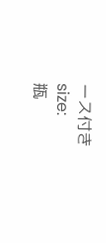ース付き
size:
瓶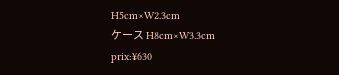H5cm×W2.3cm
ケース H8cm×W3.3cm
prix:¥630